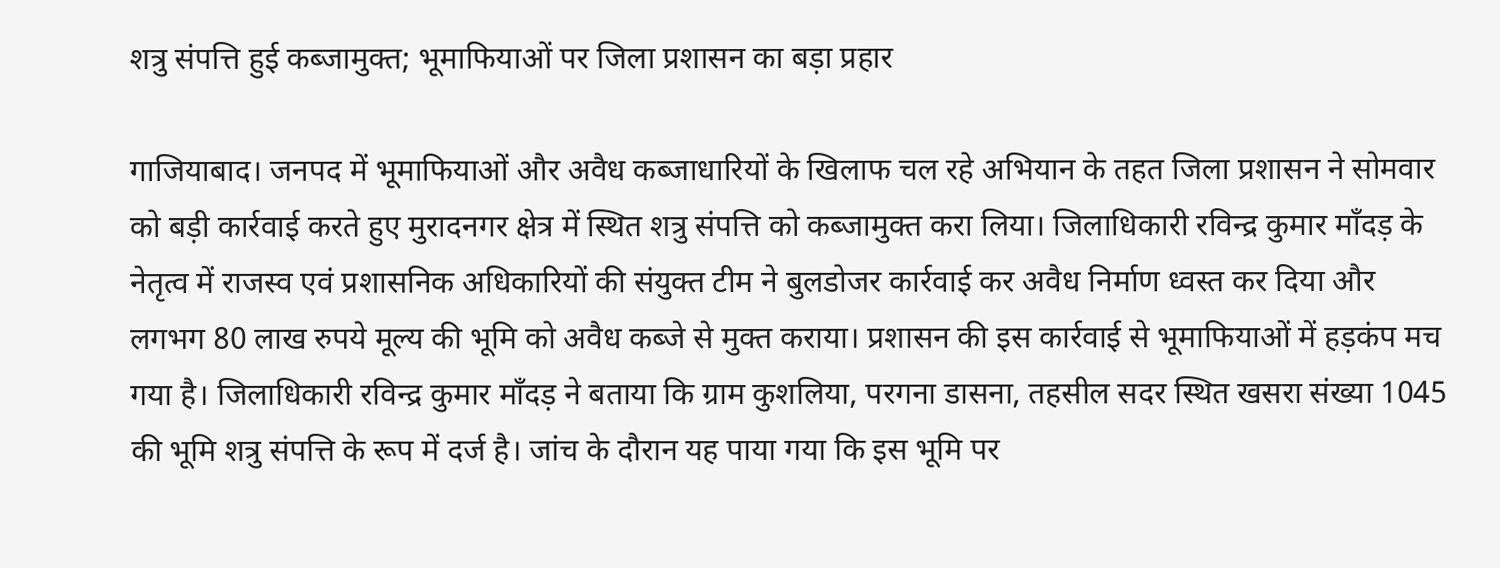शत्रु संपत्ति हुई कब्जामुक्त; भूमाफियाओं पर जिला प्रशासन का बड़ा प्रहार

गाजियाबाद। जनपद में भूमाफियाओं और अवैध कब्जाधारियों के खिलाफ चल रहे अभियान के तहत जिला प्रशासन ने सोमवार को बड़ी कार्रवाई करते हुए मुरादनगर क्षेत्र में स्थित शत्रु संपत्ति को कब्जामुक्त करा लिया। जिलाधिकारी रविन्द्र कुमार मॉंदड़ के नेतृत्व में राजस्व एवं प्रशासनिक अधिकारियों की संयुक्त टीम ने बुलडोजर कार्रवाई कर अवैध निर्माण ध्वस्त कर दिया और लगभग 80 लाख रुपये मूल्य की भूमि को अवैध कब्जे से मुक्त कराया। प्रशासन की इस कार्रवाई से भूमाफियाओं में हड़कंप मच गया है। जिलाधिकारी रविन्द्र कुमार मॉंदड़ ने बताया कि ग्राम कुशलिया, परगना डासना, तहसील सदर स्थित खसरा संख्या 1045 की भूमि शत्रु संपत्ति के रूप में दर्ज है। जांच के दौरान यह पाया गया कि इस भूमि पर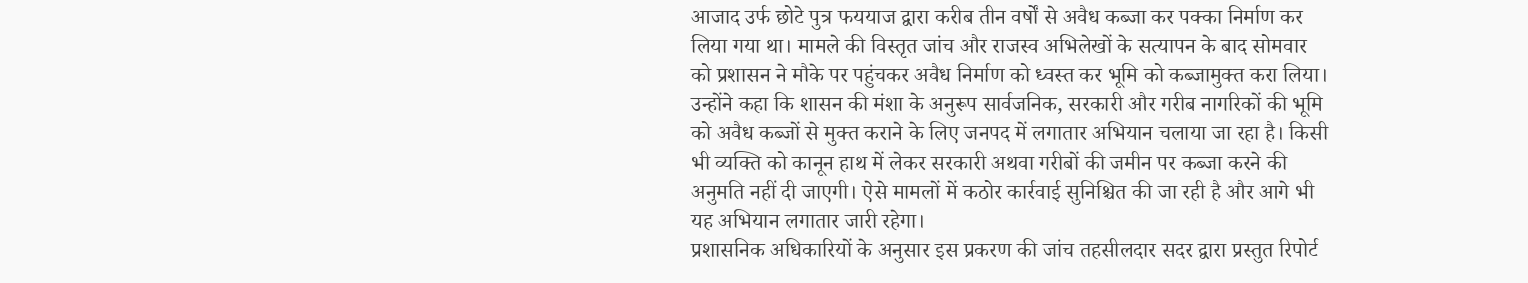आजाद उर्फ छोटे पुत्र फययाज द्वारा करीब तीन वर्षों से अवैध कब्जा कर पक्का निर्माण कर लिया गया था। मामले की विस्तृत जांच और राजस्व अभिलेखों के सत्यापन के बाद सोमवार को प्रशासन ने मौके पर पहुंचकर अवैध निर्माण को ध्वस्त कर भूमि को कब्जामुक्त करा लिया। उन्होंने कहा कि शासन की मंशा के अनुरूप सार्वजनिक, सरकारी और गरीब नागरिकों की भूमि को अवैध कब्जों से मुक्त कराने के लिए जनपद में लगातार अभियान चलाया जा रहा है। किसी भी व्यक्ति को कानून हाथ में लेकर सरकारी अथवा गरीबों की जमीन पर कब्जा करने की अनुमति नहीं दी जाएगी। ऐसे मामलों में कठोर कार्रवाई सुनिश्चित की जा रही है और आगे भी यह अभियान लगातार जारी रहेगा।
प्रशासनिक अधिकारियों के अनुसार इस प्रकरण की जांच तहसीलदार सदर द्वारा प्रस्तुत रिपोर्ट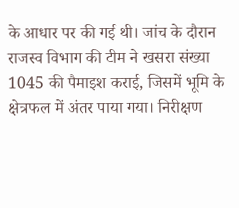के आधार पर की गई थी। जांच के दौरान राजस्व विभाग की टीम ने खसरा संख्या 1045 की पैमाइश कराई, जिसमें भूमि के क्षेत्रफल में अंतर पाया गया। निरीक्षण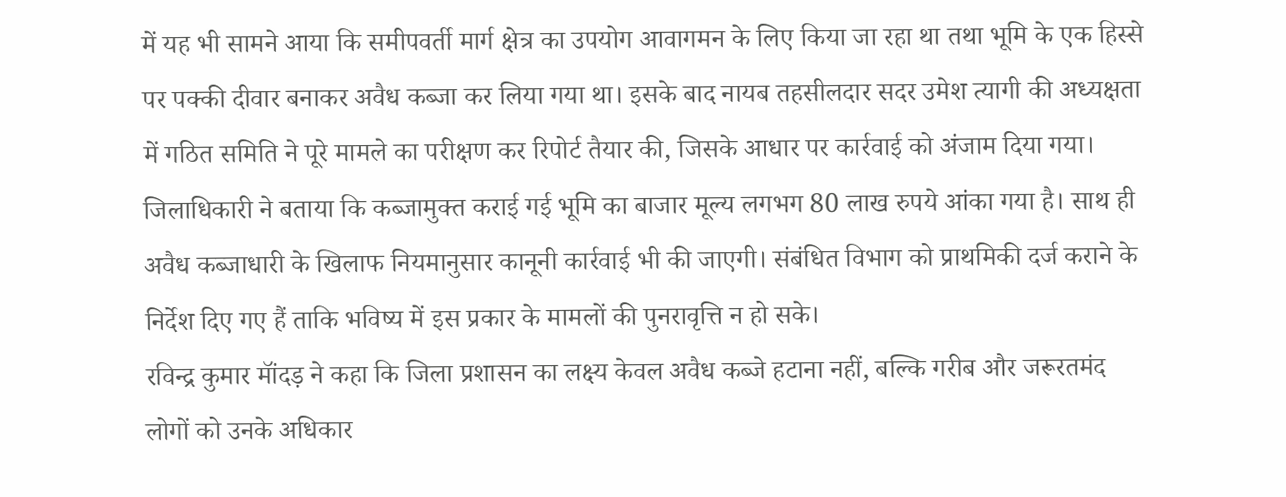में यह भी सामने आया कि समीपवर्ती मार्ग क्षेत्र का उपयोग आवागमन के लिए किया जा रहा था तथा भूमि के एक हिस्से पर पक्की दीवार बनाकर अवैध कब्जा कर लिया गया था। इसके बाद नायब तहसीलदार सदर उमेश त्यागी की अध्यक्षता में गठित समिति ने पूरे मामले का परीक्षण कर रिपोर्ट तैयार की, जिसके आधार पर कार्रवाई को अंजाम दिया गया। जिलाधिकारी ने बताया कि कब्जामुक्त कराई गई भूमि का बाजार मूल्य लगभग 80 लाख रुपये आंका गया है। साथ ही अवैध कब्जाधारी के खिलाफ नियमानुसार कानूनी कार्रवाई भी की जाएगी। संबंधित विभाग को प्राथमिकी दर्ज कराने के निर्देश दिए गए हैं ताकि भविष्य में इस प्रकार के मामलों की पुनरावृत्ति न हो सके।
रविन्द्र कुमार मॉंदड़ ने कहा कि जिला प्रशासन का लक्ष्य केवल अवैध कब्जे हटाना नहीं, बल्कि गरीब और जरूरतमंद लोगों को उनके अधिकार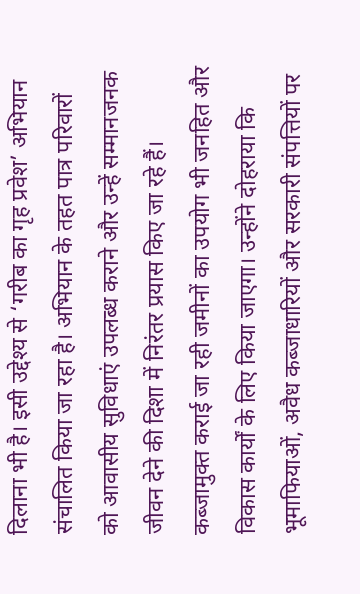दिलाना भी है। इसी उद्देश्य से ‘गरीब का गृह प्रवेश’ अभियान संचालित किया जा रहा है। अभियान के तहत पात्र परिवारों को आवासीय सुविधाएं उपलब्ध कराने और उन्हें सम्मानजनक जीवन देने की दिशा में निरंतर प्रयास किए जा रहे हैं। कब्जामुक्त कराई जा रही जमीनों का उपयोग भी जनहित और विकास कार्यों के लिए किया जाएगा। उन्होंने दोहराया कि भूमाफियाओं, अवैध कब्जाधारियों और सरकारी संपत्तियों पर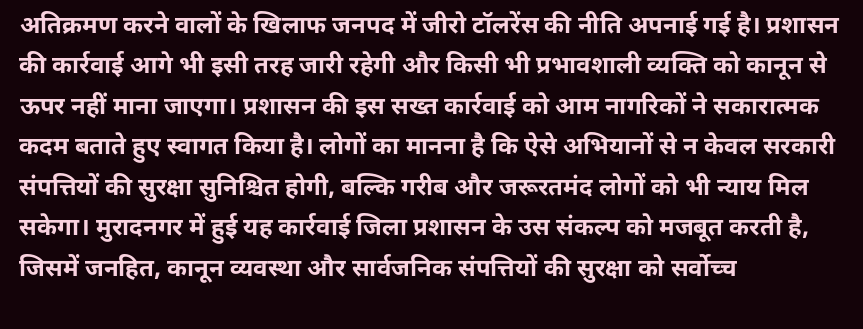अतिक्रमण करने वालों के खिलाफ जनपद में जीरो टॉलरेंस की नीति अपनाई गई है। प्रशासन की कार्रवाई आगे भी इसी तरह जारी रहेगी और किसी भी प्रभावशाली व्यक्ति को कानून से ऊपर नहीं माना जाएगा। प्रशासन की इस सख्त कार्रवाई को आम नागरिकों ने सकारात्मक कदम बताते हुए स्वागत किया है। लोगों का मानना है कि ऐसे अभियानों से न केवल सरकारी संपत्तियों की सुरक्षा सुनिश्चित होगी, बल्कि गरीब और जरूरतमंद लोगों को भी न्याय मिल सकेगा। मुरादनगर में हुई यह कार्रवाई जिला प्रशासन के उस संकल्प को मजबूत करती है, जिसमें जनहित, कानून व्यवस्था और सार्वजनिक संपत्तियों की सुरक्षा को सर्वोच्च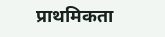प्राथमिकता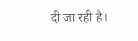दी जा रही है।